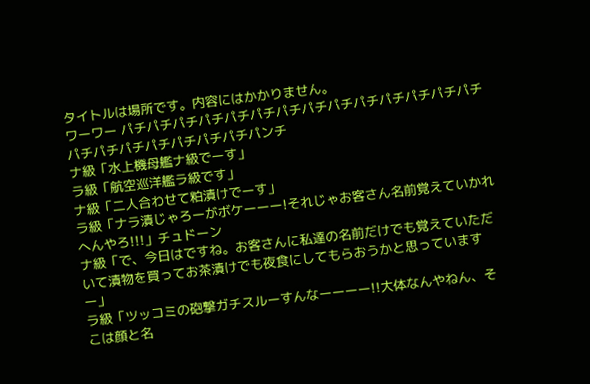タイトルは場所です。内容にはかかりません。
ワーワー パチパチパチパチパチパチパチパチパチパチパチパチパチパチパチパチパチパチパチパチパチパンチ
ナ級「水上機母艦ナ級でーす」
ラ級「航空巡洋艦ラ級です」
ナ級「二人合わせて粕漬けでーす」
ラ級「ナラ漬じゃろーがボケーーー!それじゃお客さん名前覚えていかれへんやろ!!!」チュドーン
ナ級「で、今日はですね。お客さんに私達の名前だけでも覚えていただいて漬物を買ってお茶漬けでも夜食にしてもらおうかと思っていますー」
ラ級「ツッコミの砲撃ガチスルーすんなーーーー!!大体なんやねん、そこは顔と名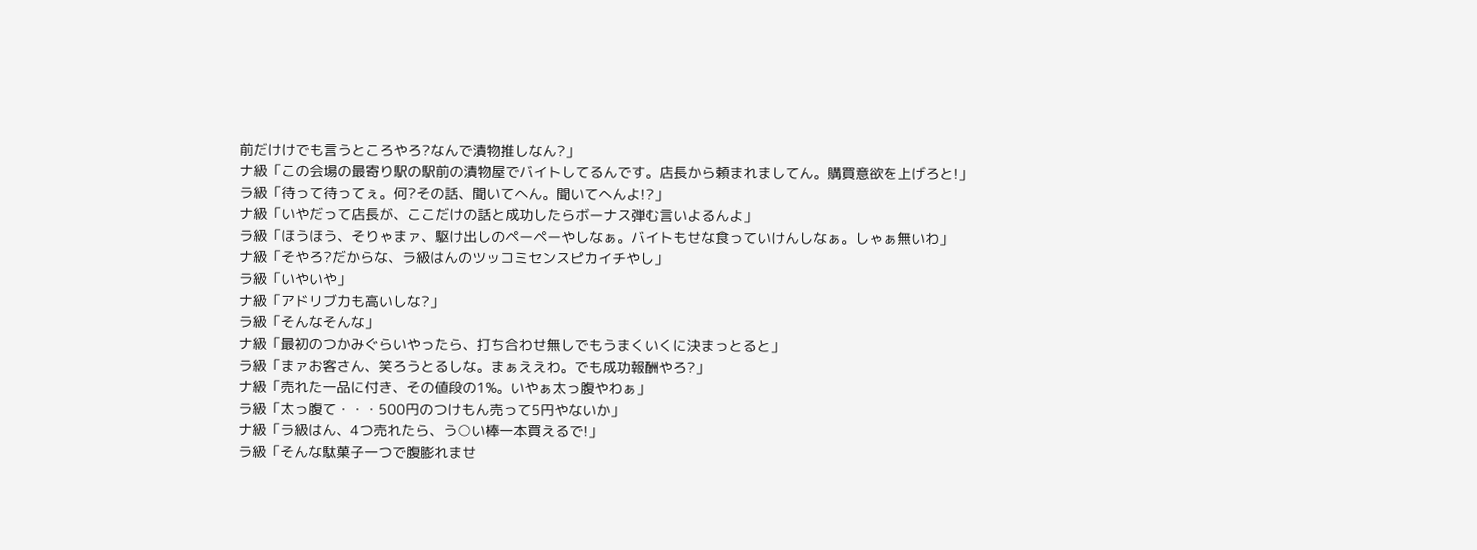前だけけでも言うところやろ?なんで漬物推しなん?」
ナ級「この会場の最寄り駅の駅前の漬物屋でバイトしてるんです。店長から頼まれましてん。購買意欲を上げろと!」
ラ級「待って待ってぇ。何?その話、聞いてへん。聞いてへんよ!?」
ナ級「いやだって店長が、ここだけの話と成功したらボーナス弾む言いよるんよ」
ラ級「ほうほう、そりゃまァ、駆け出しのペーペーやしなぁ。バイトもせな食っていけんしなぁ。しゃぁ無いわ」
ナ級「そやろ?だからな、ラ級はんのツッコミセンスピカイチやし」
ラ級「いやいや」
ナ級「アドリブ力も高いしな?」
ラ級「そんなそんな」
ナ級「最初のつかみぐらいやったら、打ち合わせ無しでもうまくいくに決まっとると」
ラ級「まァお客さん、笑ろうとるしな。まぁええわ。でも成功報酬やろ?」
ナ級「売れた一品に付き、その値段の1%。いやぁ太っ腹やわぁ」
ラ級「太っ腹て・・・500円のつけもん売って5円やないか」
ナ級「ラ級はん、4つ売れたら、う○い棒一本買えるで!」
ラ級「そんな駄菓子一つで腹膨れませ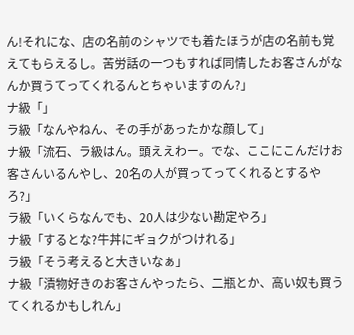ん!それにな、店の名前のシャツでも着たほうが店の名前も覚えてもらえるし。苦労話の一つもすれば同情したお客さんがなんか買うてってくれるんとちゃいますのん?」
ナ級「」
ラ級「なんやねん、その手があったかな顔して」
ナ級「流石、ラ級はん。頭ええわー。でな、ここにこんだけお客さんいるんやし、20名の人が買ってってくれるとするやろ?」
ラ級「いくらなんでも、20人は少ない勘定やろ」
ナ級「するとな?牛丼にギョクがつけれる」
ラ級「そう考えると大きいなぁ」
ナ級「漬物好きのお客さんやったら、二瓶とか、高い奴も買うてくれるかもしれん」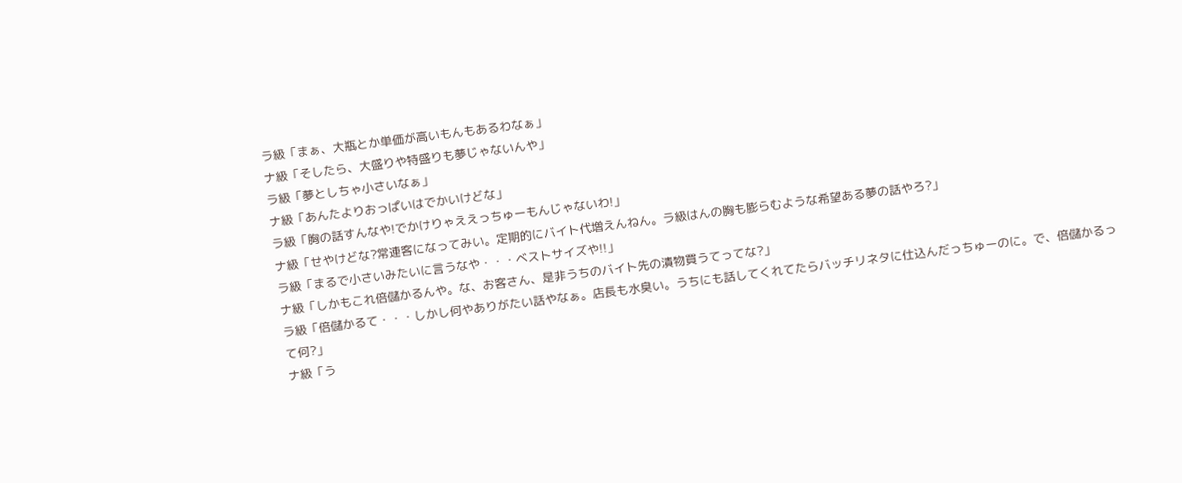ラ級「まぁ、大瓶とか単価が高いもんもあるわなぁ」
ナ級「そしたら、大盛りや特盛りも夢じゃないんや」
ラ級「夢としちゃ小さいなぁ」
ナ級「あんたよりおっぱいはでかいけどな」
ラ級「胸の話すんなや!でかけりゃええっちゅーもんじゃないわ!」
ナ級「せやけどな?常連客になってみい。定期的にバイト代増えんねん。ラ級はんの胸も膨らむような希望ある夢の話やろ?」
ラ級「まるで小さいみたいに言うなや・・・ベストサイズや!!」
ナ級「しかもこれ倍儲かるんや。な、お客さん、是非うちのバイト先の漬物買うてってな?」
ラ級「倍儲かるて・・・しかし何やありがたい話やなぁ。店長も水臭い。うちにも話してくれてたらバッチリネタに仕込んだっちゅーのに。で、倍儲かるって何?」
ナ級「う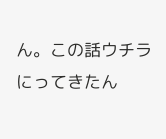ん。この話ウチラにってきたん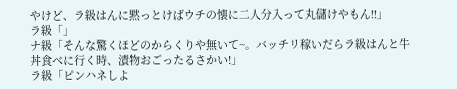やけど、ラ級はんに黙っとけばウチの懐に二人分入って丸儲けやもん!!」
ラ級「」
ナ級「そんな驚くほどのからくりや無いて~。バッチリ稼いだらラ級はんと牛丼食べに行く時、漬物おごったるさかい!」
ラ級「ピンハネしよ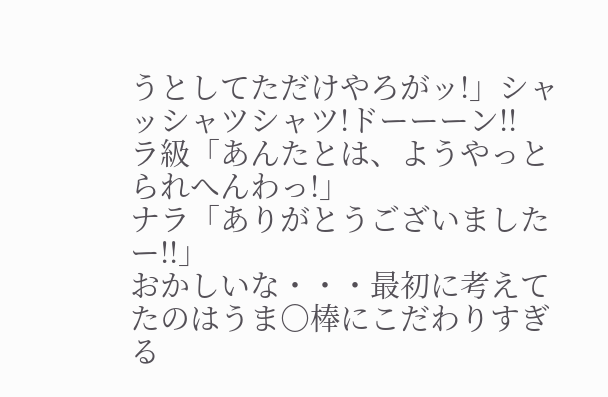うとしてただけやろがッ!」シャッシャツシャツ!ドーーーン!!
ラ級「あんたとは、ようやっとられへんわっ!」
ナラ「ありがとうございましたー!!」
おかしいな・・・最初に考えてたのはうま○棒にこだわりすぎる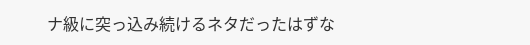ナ級に突っ込み続けるネタだったはずな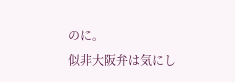のに。
似非大阪弁は気にし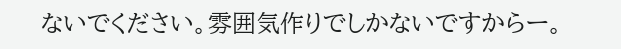ないでください。雰囲気作りでしかないですからー。